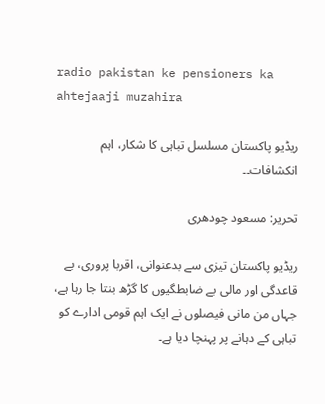radio pakistan ke pensioners ka ahtejaaji muzahira

ریڈیو پاکستان مسلسل تباہی کا شکار، اہم انکشافات۔۔

تحریر: مسعود چودھری

ریڈیو پاکستان تیزی سے بدعنوانی، اقربا پروری، بے قاعدگی اور مالی بے ضابطگیوں کا گڑھ بنتا جا رہا ہے، جہاں من مانی فیصلوں نے ایک اہم قومی ادارے کو تباہی کے دہانے پر پہنچا دیا ہے۔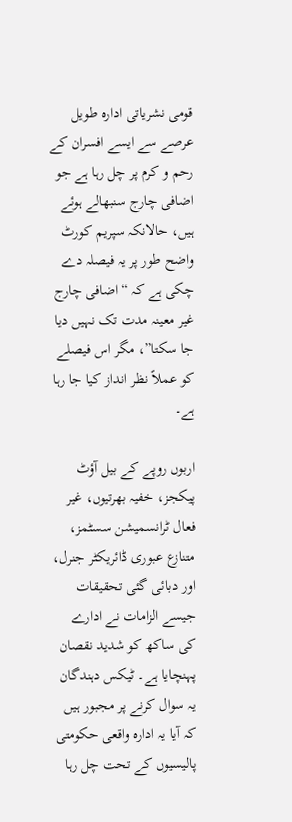قومی نشریاتی ادارہ طویل عرصے سے ایسے افسران کے رحم و کرم پر چل رہا ہے جو اضافی چارج سنبھالے ہوئے ہیں، حالانکہ سپریم کورٹ واضح طور پر یہ فیصلہ دے چکی ہے کہ “اضافی چارج غیر معینہ مدت تک نہیں دیا جا سکتا”، مگر اس فیصلے کو عملاً نظر انداز کیا جا رہا ہے۔

اربوں روپے کے بیل آؤٹ پیکجز، خفیہ بھرتیوں، غیر فعال ٹرانسمیشن سسٹمز، متنازع عبوری ڈائریکٹر جنرل، اور دبائی گئی تحقیقات جیسے الزامات نے ادارے کی ساکھ کو شدید نقصان پہنچایا ہے۔ ٹیکس دہندگان یہ سوال کرنے پر مجبور ہیں کہ آیا یہ ادارہ واقعی حکومتی پالیسیوں کے تحت چل رہا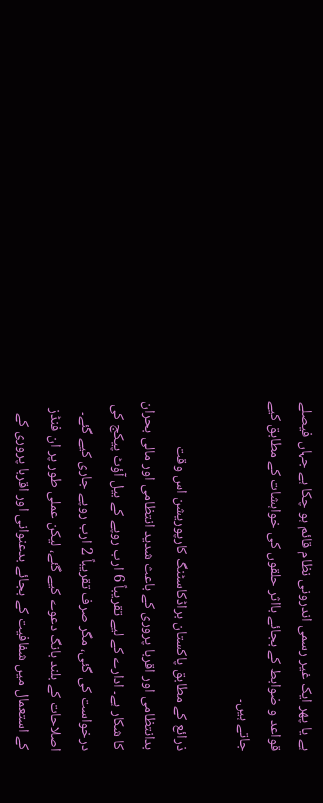ہے یا پھر ایک غیر رسمی اندرونی نظام قائم ہو چکا ہے جہاں فیصلے قواعد و ضوابط کے بجائے بااثر حلقوں کی خواہشات کے مطابق کیے جاتے ہیں۔

ذرائع کے مطابق پاکستان براڈکاسٹنگ کارپوریشن اس وقت بدانتظامی اور اقربا پروری کے باعث شدید انتظامی اور مالی بحران کا شکار ہے۔ ادارے کے لیے تقریباً 6 ارب روپے کے بیل آؤٹ پیکج کی درخواست کی گئی، مگر صرف تقریباً 2 ارب روپے جاری کیے گئے۔ اصلاحات کے بلند بانگ دعوے کیے گئے، لیکن عملی طور پر ان فنڈز کے استعمال میں شفافیت کے بجائے بدعنوانی اور اقربا پروری کے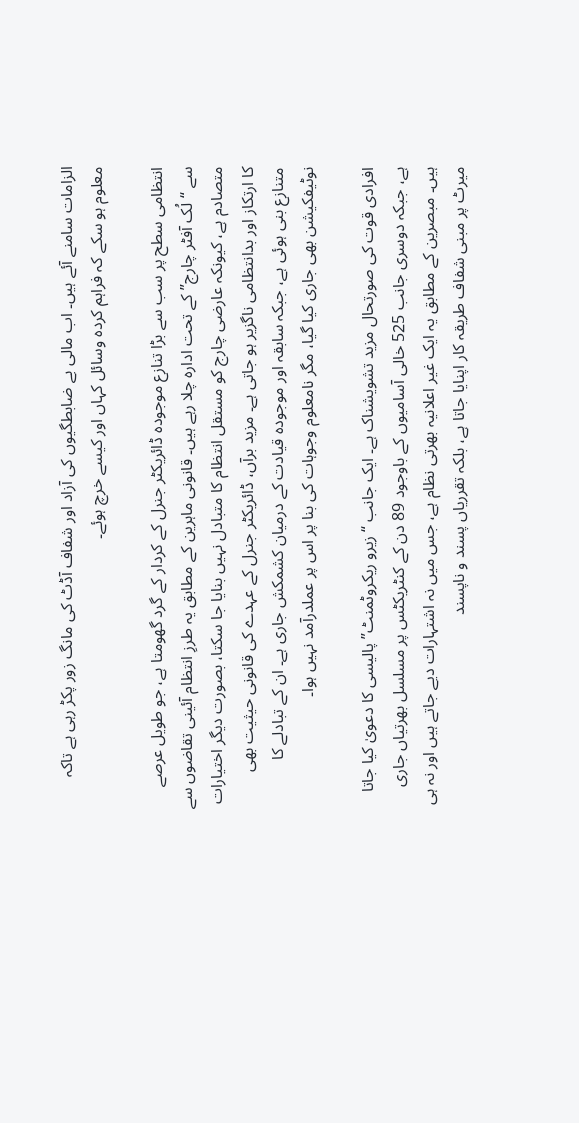الزامات سامنے آئے ہیں۔ اب مالی بے ضابطگیوں کی آزاد اور شفاف آڈٹ کی مانگ زور پکڑ رہی ہے تاکہ معلوم ہو سکے کہ فراہم کردہ وسائل کہاں اور کیسے خرچ ہوئے۔

انتظامی سطح پر سب سے بڑا تنازع موجودہ ڈائریکٹر جنرل کے کردار کے گرد گھومتا ہے، جو طویل عرصے سے “لُک آفٹر چارج” کے تحت ادارہ چلا رہے ہیں۔ قانونی ماہرین کے مطابق یہ طرزِ انتظام آئینی تقاضوں سے متصادم ہے، کیونکہ عارضی چارج کو مستقل انتظام کا متبادل نہیں بنایا جا سکتا، بصورت دیگر اختیارات کا ارتکاز اور بدانتظامی ناگزیر ہو جاتی ہے۔ مزید برآں، ڈائریکٹر جنرل کے عہدے کی قانونی حیثیت بھی متنازع بنی ہوئی ہے، جبکہ سابقہ اور موجودہ قیادت کے درمیان کشمکش جاری ہے۔ ان کے تبادلے کا نوٹیفکیشن بھی جاری کیا گیا، مگر نامعلوم وجوہات کی بنا پر اس پر عملدرآمد نہیں ہوا۔

افرادی قوت کی صورتحال مزید تشویشناک ہے۔ ایک جانب “زیرو ریکروٹمنٹ” پالیسی کا دعویٰ کیا جاتا ہے، جبکہ دوسری جانب 525 خالی آسامیوں کے باوجود 89 دن کے کنٹریکٹس پر مسلسل بھرتیاں جاری ہیں۔ مبصرین کے مطابق یہ ایک غیر اعلانیہ بھرتی نظام ہے، جس میں نہ اشتہارات دیے جاتے ہیں اور نہ ہی میرٹ پر مبنی شفاف طریقہ کار اپنایا جاتا ہے، بلکہ تقرریاں پسند و ناپسند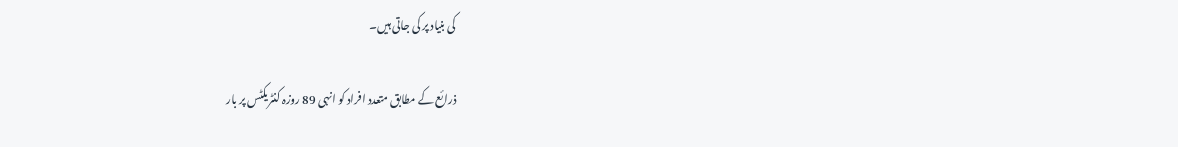کی بنیاد پر کی جاتی ہیں۔

ذرائع کے مطابق متعدد افراد کو انہی 89 روزہ کنٹریکٹس پر بار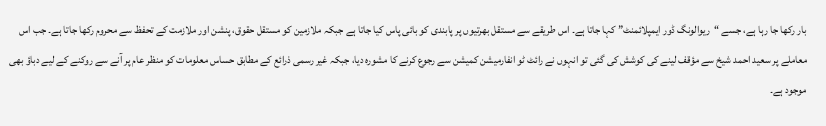بار رکھا جا رہا ہے، جسے “ریوالونگ ڈور ایمپلائمنٹ” کہا جاتا ہے۔ اس طریقے سے مستقل بھرتیوں پر پابندی کو بائی پاس کیا جاتا ہے جبکہ ملازمین کو مستقل حقوق، پنشن اور ملازمت کے تحفظ سے محروم رکھا جاتا ہے۔ جب اس معاملے پر سعید احمد شیخ سے مؤقف لینے کی کوشش کی گئی تو انہوں نے رائٹ ٹو انفارمیشن کمیشن سے رجوع کرنے کا مشورہ دیا، جبکہ غیر رسمی ذرائع کے مطابق حساس معلومات کو منظر عام پر آنے سے روکنے کے لیے دباؤ بھی موجود ہے۔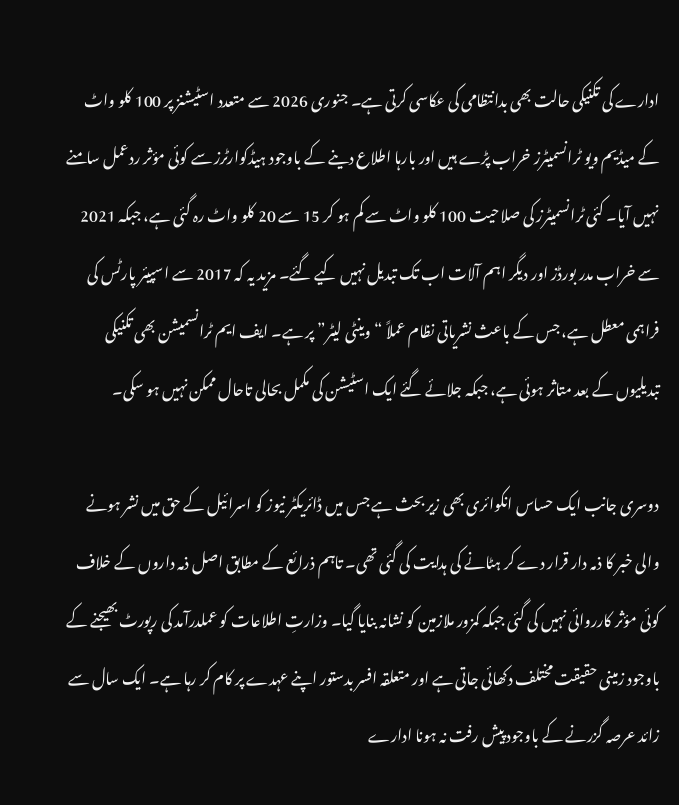ادارے کی تکنیکی حالت بھی بدانتظامی کی عکاسی کرتی ہے۔ جنوری 2026 سے متعدد اسٹیشنز پر 100 کلو واٹ کے میڈیم ویو ٹرانسمیٹرز خراب پڑے ہیں اور بارہا اطلاع دینے کے باوجود ہیڈکوارٹرز سے کوئی مؤثر ردعمل سامنے نہیں آیا۔ کئی ٹرانسمیٹرز کی صلاحیت 100 کلو واٹ سے کم ہو کر 15 سے 20 کلو واٹ رہ گئی ہے، جبکہ 2021 سے خراب مدر بورڈز اور دیگر اہم آلات اب تک تبدیل نہیں کیے گئے۔ مزید یہ کہ 2017 سے اسپیئر پارٹس کی فراہمی معطل ہے، جس کے باعث نشریاتی نظام عملاً “وینٹی لیٹر” پر ہے۔ ایف ایم ٹرانسمیشن بھی تکنیکی تبدیلیوں کے بعد متاثر ہوئی ہے، جبکہ جلائے گئے ایک اسٹیشن کی مکمل بحالی تاحال ممکن نہیں ہو سکی۔

دوسری جانب ایک حساس انکوائری بھی زیر بحث ہے جس میں ڈائریکٹر نیوز کو اسرائیل کے حق میں نشر ہونے والی خبر کا ذمہ دار قرار دے کر ہٹانے کی ہدایت کی گئی تھی۔ تاہم ذرائع کے مطابق اصل ذمہ داروں کے خلاف کوئی مؤثر کارروائی نہیں کی گئی جبکہ کمزور ملازمین کو نشانہ بنایا گیا۔ وزارتِ اطلاعات کو عملدرآمد کی رپورٹ بھیجنے کے باوجود زمینی حقیقت مختلف دکھائی جاتی ہے اور متعلقہ افسر بدستور اپنے عہدے پر کام کر رہا ہے۔ ایک سال سے زائد عرصہ گزرنے کے باوجود پیش رفت نہ ہونا ادارے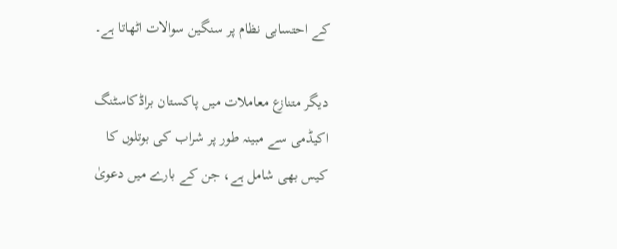کے احتسابی نظام پر سنگین سوالات اٹھاتا ہے۔

دیگر متنازع معاملات میں پاکستان براڈکاسٹنگ اکیڈمی سے مبینہ طور پر شراب کی بوتلوں کا کیس بھی شامل ہے، جن کے بارے میں دعویٰ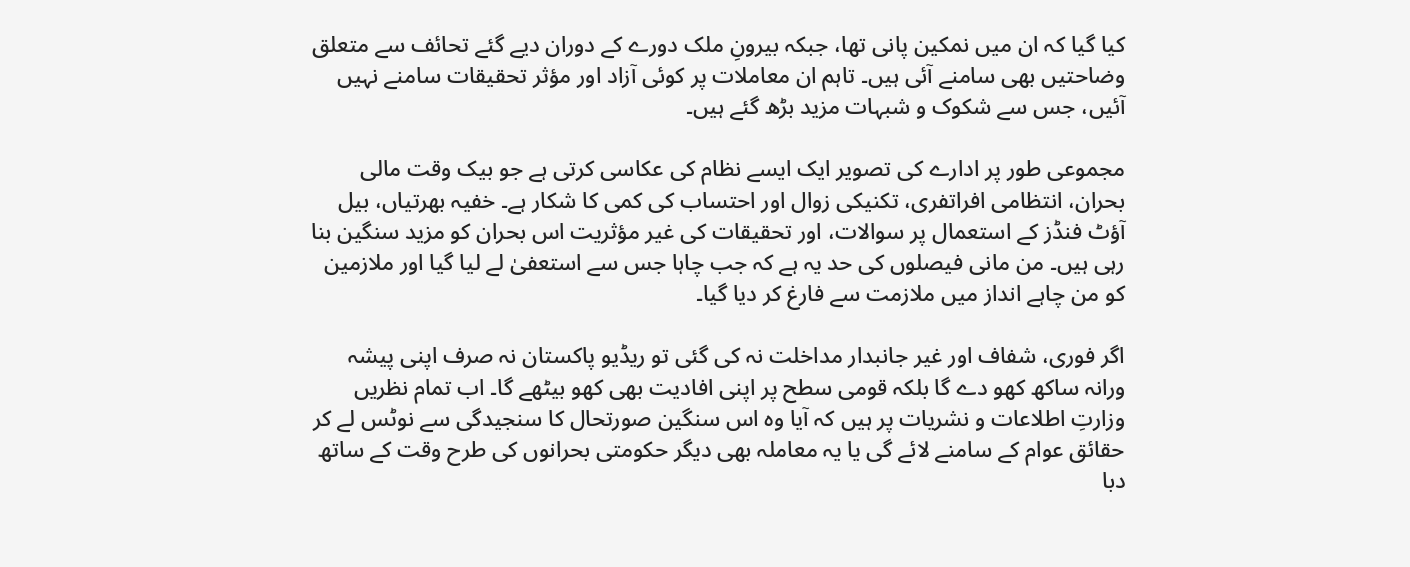کیا گیا کہ ان میں نمکین پانی تھا، جبکہ بیرونِ ملک دورے کے دوران دیے گئے تحائف سے متعلق وضاحتیں بھی سامنے آئی ہیں۔ تاہم ان معاملات پر کوئی آزاد اور مؤثر تحقیقات سامنے نہیں آئیں، جس سے شکوک و شبہات مزید بڑھ گئے ہیں۔

مجموعی طور پر ادارے کی تصویر ایک ایسے نظام کی عکاسی کرتی ہے جو بیک وقت مالی بحران، انتظامی افراتفری، تکنیکی زوال اور احتساب کی کمی کا شکار ہے۔ خفیہ بھرتیاں، بیل آؤٹ فنڈز کے استعمال پر سوالات، اور تحقیقات کی غیر مؤثریت اس بحران کو مزید سنگین بنا رہی ہیں۔ من مانی فیصلوں کی حد یہ ہے کہ جب چاہا جس سے استعفیٰ لے لیا گیا اور ملازمین کو من چاہے انداز میں ملازمت سے فارغ کر دیا گیا۔

اگر فوری، شفاف اور غیر جانبدار مداخلت نہ کی گئی تو ریڈیو پاکستان نہ صرف اپنی پیشہ ورانہ ساکھ کھو دے گا بلکہ قومی سطح پر اپنی افادیت بھی کھو بیٹھے گا۔ اب تمام نظریں وزارتِ اطلاعات و نشریات پر ہیں کہ آیا وہ اس سنگین صورتحال کا سنجیدگی سے نوٹس لے کر حقائق عوام کے سامنے لائے گی یا یہ معاملہ بھی دیگر حکومتی بحرانوں کی طرح وقت کے ساتھ دبا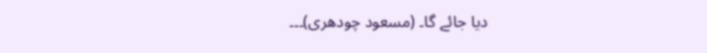دیا جائے گا۔ (مسعود چودھری)۔۔۔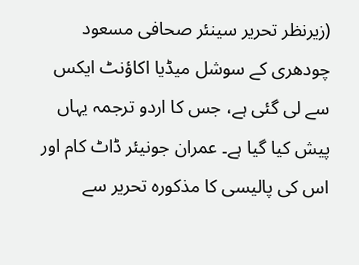(زیرنظر تحریر سینئر صحافی مسعود چودھری کے سوشل میڈیا اکاؤنٹ ایکس سے لی گئی ہے، جس کا اردو ترجمہ یہاں پیش کیا گیا ہے۔ عمران جونیئر ڈاٹ کام اور اس کی پالیسی کا مذکورہ تحریر سے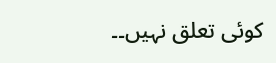کوئی تعلق نہیں۔۔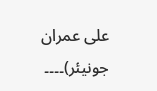علی عمران جونیئر)۔۔۔۔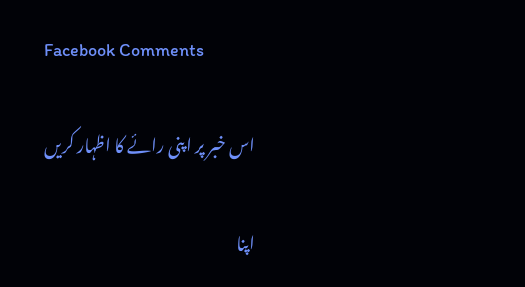Facebook Comments

اس خبر پر اپنی رائے کا اظہار کریں

اپنا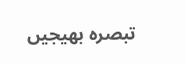تبصرہ بھیجیں